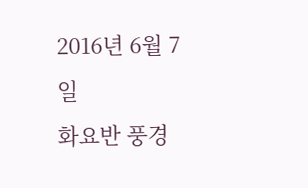2016년 6월 7일
화요반 풍경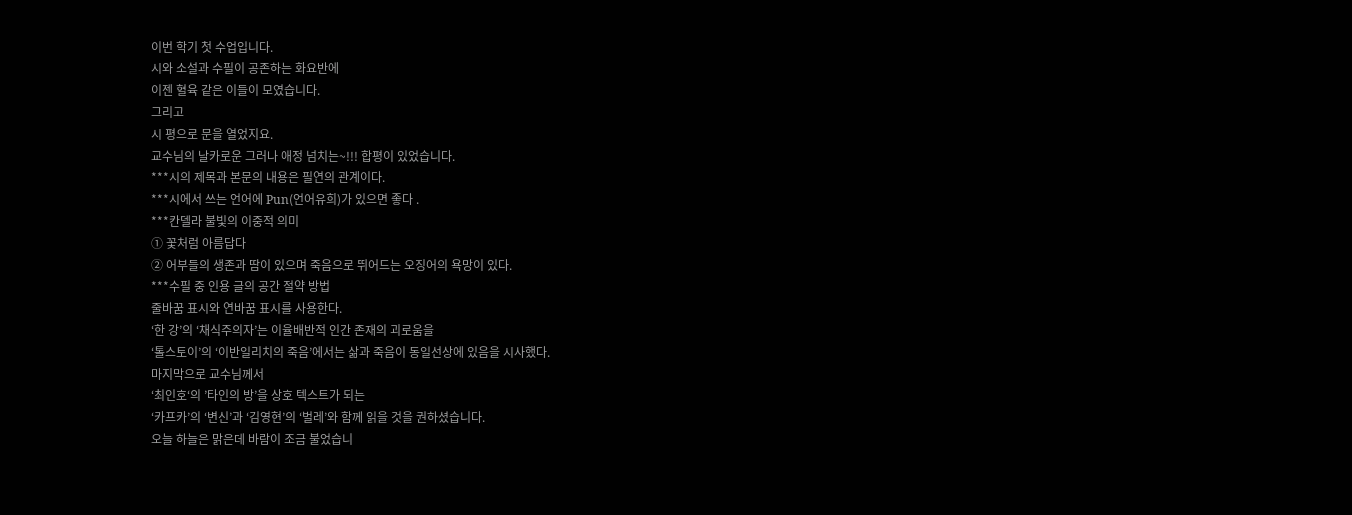이번 학기 첫 수업입니다.
시와 소설과 수필이 공존하는 화요반에
이젠 혈육 같은 이들이 모였습니다.
그리고
시 평으로 문을 열었지요.
교수님의 날카로운 그러나 애정 넘치는~!!! 합평이 있었습니다.
***시의 제목과 본문의 내용은 필연의 관계이다.
***시에서 쓰는 언어에 Pun(언어유희)가 있으면 좋다 .
***칸델라 불빛의 이중적 의미
① 꽃처럼 아름답다
② 어부들의 생존과 땀이 있으며 죽음으로 뛰어드는 오징어의 욕망이 있다.
***수필 중 인용 글의 공간 절약 방법
줄바꿈 표시와 연바꿈 표시를 사용한다.
‘한 강’의 ‘채식주의자’는 이율배반적 인간 존재의 괴로움을
‘톨스토이’의 ‘이반일리치의 죽음’에서는 삶과 죽음이 동일선상에 있음을 시사했다.
마지막으로 교수님께서
‘최인호‘의 ’타인의 방’을 상호 텍스트가 되는
‘카프카’의 ‘변신’과 ‘김영현’의 ‘벌레’와 함께 읽을 것을 권하셨습니다.
오늘 하늘은 맑은데 바람이 조금 불었습니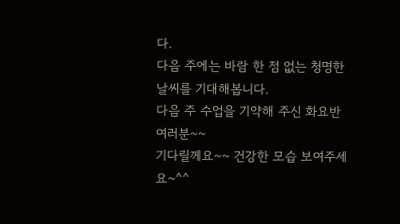다.
다음 주에는 바람 한 점 없는 청명한 날씨를 기대해봅니다.
다음 주 수업을 기약해 주신 화요반 여러분~~
기다릴께요~~ 건강한 모습 보여주세요~^^